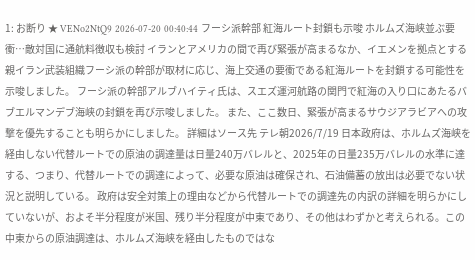1: お断り ★ VENo2NtQ9 2026-07-20 00:40:44 フーシ派幹部 紅海ルート封鎖も示唆 ホルムズ海峡並ぶ要衝…敵対国に通航料徴収も検討 イランとアメリカの間で再び緊張が高まるなか、イエメンを拠点とする親イラン武装組織フーシ派の幹部が取材に応じ、海上交通の要衝である紅海ルートを封鎖する可能性を示唆しました。 フーシ派の幹部アルブハイティ氏は、スエズ運河航路の関門で紅海の入り口にあたるバブエルマンデブ海峡の封鎖を再び示唆しました。 また、ここ数日、緊張が高まるサウジアラビアへの攻撃を優先することも明らかにしました。 詳細はソース先 テレ朝2026/7/19 日本政府は、ホルムズ海峡を経由しない代替ルートでの原油の調達量は日量240万バレルと、2025年の日量235万バレルの水準に達する、つまり、代替ルートでの調達によって、必要な原油は確保され、石油備蓄の放出は必要でない状況と説明している。 政府は安全対策上の理由などから代替ルートでの調達先の内訳の詳細を明らかにしていないが、およそ半分程度が米国、残り半分程度が中東であり、その他はわずかと考えられる。この中東からの原油調達は、ホルムズ海峡を経由したものではな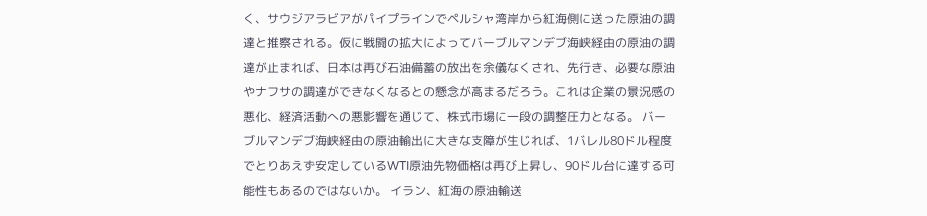く、サウジアラビアがパイプラインでペルシャ湾岸から紅海側に送った原油の調達と推察される。仮に戦闘の拡大によってバーブルマンデブ海峡経由の原油の調達が止まれば、日本は再び石油備蓄の放出を余儀なくされ、先行き、必要な原油やナフサの調達ができなくなるとの懸念が高まるだろう。これは企業の景況感の悪化、経済活動への悪影響を通じて、株式市場に一段の調整圧力となる。 バーブルマンデブ海峡経由の原油輸出に大きな支障が生じれば、1バレル80ドル程度でとりあえず安定しているWTI原油先物価格は再び上昇し、90ドル台に達する可能性もあるのではないか。 イラン、紅海の原油輸送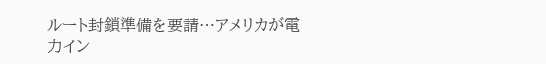ルート封鎖準備を要請…アメリカが電力イン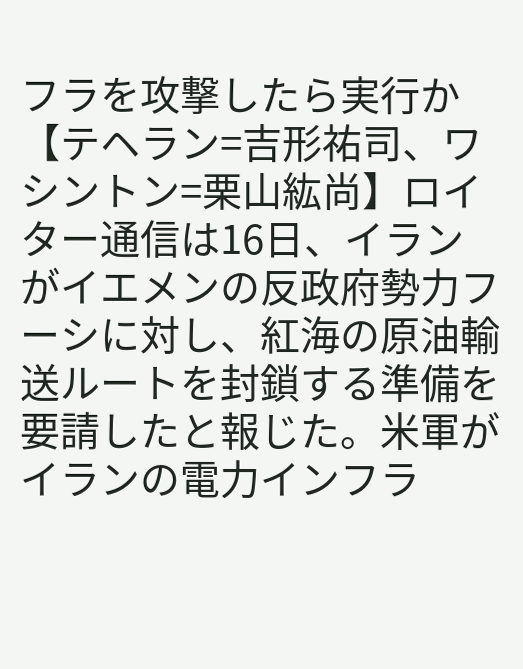フラを攻撃したら実行か 【テヘラン=吉形祐司、ワシントン=栗山紘尚】ロイター通信は16日、イランがイエメンの反政府勢力フーシに対し、紅海の原油輸送ルートを封鎖する準備を要請したと報じた。米軍がイランの電力インフラ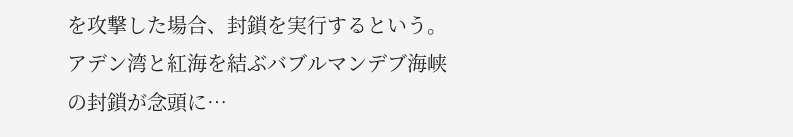を攻撃した場合、封鎖を実行するという。アデン湾と紅海を結ぶバブルマンデブ海峡の封鎖が念頭に…